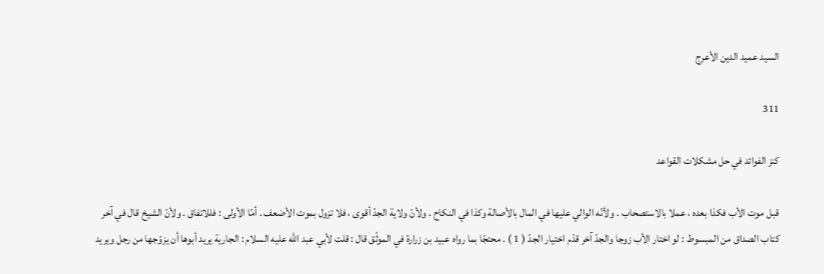السيد عميد الدين الأعرج

311

كنز الفوائد في حل مشكلات القواعد

قبل موت الأب فكذا بعده ، عملا بالاستصحاب . ولأنّه الوالي عليها في المال بالأصالة وكذا في النكاح . ولأنّ ولاية الجدّ أقوى ، فلا تزول بموت الأضعف . أمّا الأولى : فللاتفاق . ولأنّ الشيخ قال في آخر كتاب الصداق من المبسوط : لو اختار الأب زوجا والجدّ آخر قدّم اختيار الجدّ ( 1 ) . محتجّا بما رواه عبيد بن زرارة في الموثّق قال : قلت لأبي عبد الله عليه السلام : الجارية يريد أبوها أن يزوّجها من رجل ويريد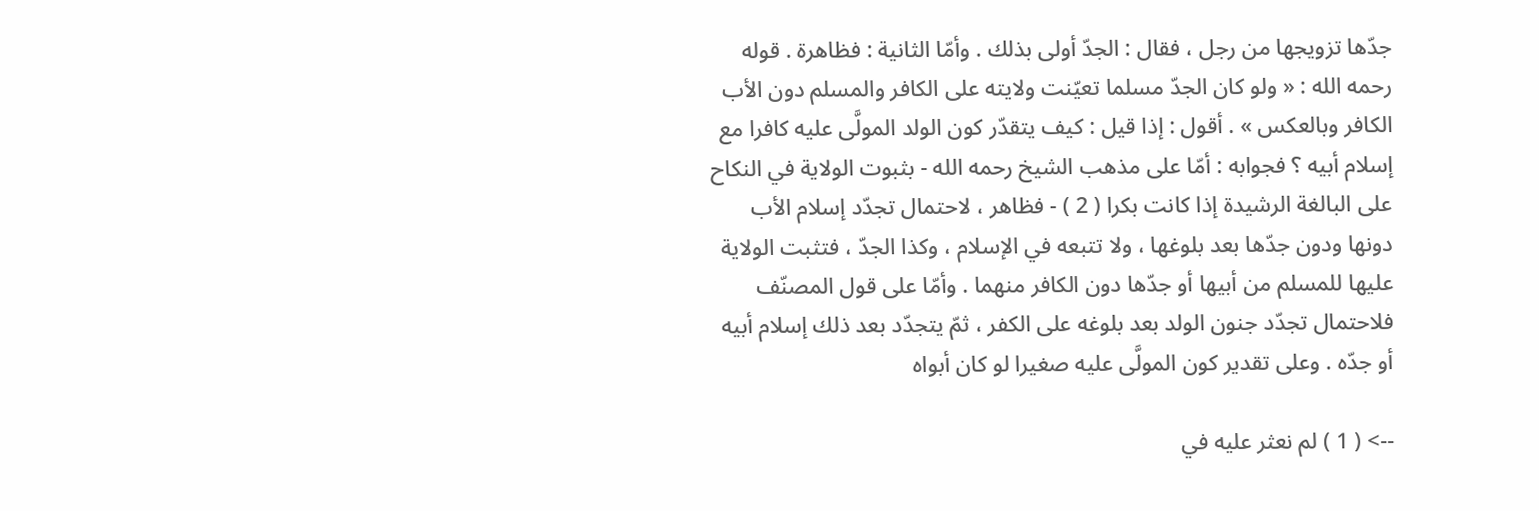جدّها تزويجها من رجل ، فقال : الجدّ أولى بذلك . وأمّا الثانية : فظاهرة . قوله رحمه الله : « ولو كان الجدّ مسلما تعيّنت ولايته على الكافر والمسلم دون الأب الكافر وبالعكس » . أقول : إذا قيل : كيف يتقدّر كون الولد المولَّى عليه كافرا مع إسلام أبيه ؟ فجوابه : أمّا على مذهب الشيخ رحمه الله - بثبوت الولاية في النكاح على البالغة الرشيدة إذا كانت بكرا ( 2 ) - فظاهر ، لاحتمال تجدّد إسلام الأب دونها ودون جدّها بعد بلوغها ، ولا تتبعه في الإسلام ، وكذا الجدّ ، فتثبت الولاية عليها للمسلم من أبيها أو جدّها دون الكافر منهما . وأمّا على قول المصنّف فلاحتمال تجدّد جنون الولد بعد بلوغه على الكفر ، ثمّ يتجدّد بعد ذلك إسلام أبيه أو جدّه . وعلى تقدير كون المولَّى عليه صغيرا لو كان أبواه

--> ( 1 ) لم نعثر عليه في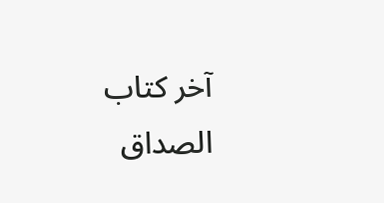آخر كتاب الصداق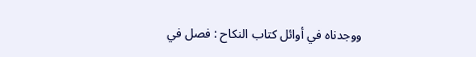ووجدناه في أوائل كتاب النكاح : فصل في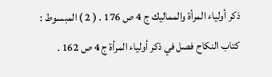ذكر أولياء المرأة والمماليك ج 4 ص 176 . ( 2 ) المبسوط : كتاب النكاح فصل في ذكر أولياء المرأة ج 4 ص 162 .